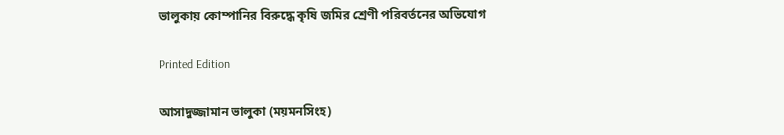ভালুকায় কোম্পানির বিরুদ্ধে কৃষি জমির শ্রেণী পরিবর্তনের অভিযোগ

Printed Edition

আসাদুজ্জামান ভালুকা (ময়মনসিংহ)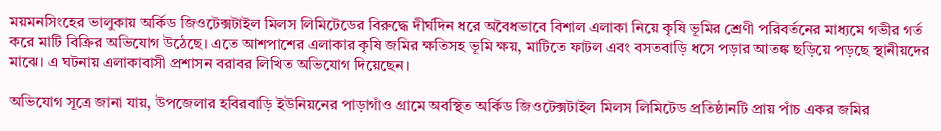ময়মনসিংহের ভালুকায় অর্কিড জিওটেক্সটাইল মিলস লিমিটেডের বিরুদ্ধে দীর্ঘদিন ধরে অবৈধভাবে বিশাল এলাকা নিয়ে কৃষি ভূমির শ্রেণী পরিবর্তনের মাধ্যমে গভীর গর্ত করে মাটি বিক্রির অভিযোগ উঠেছে। এতে আশপাশের এলাকার কৃষি জমির ক্ষতিসহ ভূমি ক্ষয়, মাটিতে ফাটল এবং বসতবাড়ি ধসে পড়ার আতঙ্ক ছড়িয়ে পড়ছে স্থানীয়দের মাঝে। এ ঘটনায় এলাকাবাসী প্রশাসন বরাবর লিখিত অভিযোগ দিয়েছেন।

অভিযোগ সূত্রে জানা যায়, উপজেলার হবিরবাড়ি ইউনিয়নের পাড়াগাঁও গ্রামে অবস্থিত অর্কিড জিওটেক্সটাইল মিলস লিমিটেড প্রতিষ্ঠানটি প্রায় পাঁচ একর জমির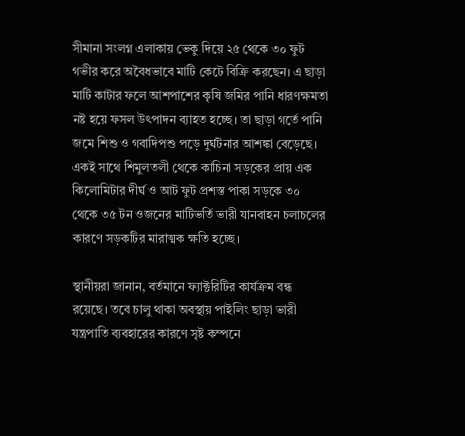সীমানা সংলগ্ন এলাকায় ভেকু দিয়ে ২৫ থেকে ৩০ ফুট গভীর করে অবৈধভাবে মাটি কেটে বিক্রি করছেন। এ ছাড়া মাটি কাটার ফলে আশপাশের কৃষি জমির পানি ধারণক্ষমতা নষ্ট হয়ে ফসল উৎপাদন ব্যাহত হচ্ছে। তা ছাড়া গর্তে পানি জমে শিশু ও গবাদিপশু পড়ে দুর্ঘটনার আশঙ্কা বেড়েছে। একই সাথে শিমুলতলী থেকে কাচিনা সড়কের প্রায় এক কিলোমিটার দীর্ঘ ও আট ফুট প্রশস্ত পাকা সড়কে ৩০ থেকে ৩৫ টন ওজনের মাটিভর্তি ভারী যানবাহন চলাচলের কারণে সড়কটির মারাত্মক ক্ষতি হচ্ছে।

স্থানীয়রা জানান, বর্তমানে ফ্যাক্টরিটির কার্যক্রম বন্ধ রয়েছে। তবে চালু থাকা অবস্থায় পাইলিং ছাড়া ভারী যন্ত্রপাতি ব্যবহারের কারণে সৃষ্ট কম্পনে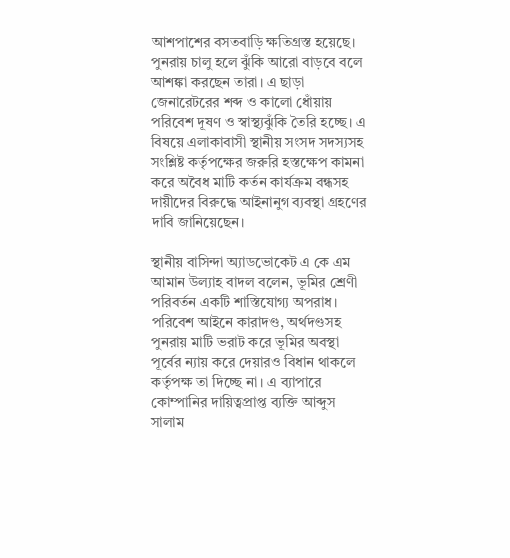আশপাশের বসতবাড়ি ক্ষতিগ্রস্ত হয়েছে। পুনরায় চালু হলে ঝুঁকি আরো বাড়বে বলে আশঙ্কা করছেন তারা। এ ছাড়া জেনারেটরের শব্দ ও কালো ধোঁয়ায় পরিবেশ দূষণ ও স্বাস্থ্যঝুঁকি তৈরি হচ্ছে। এ বিষয়ে এলাকাবাসী স্থানীয় সংসদ সদস্যসহ সংশ্লিষ্ট কর্তৃপক্ষের জরুরি হস্তক্ষেপ কামনা করে অবৈধ মাটি কর্তন কার্যক্রম বন্ধসহ দায়ীদের বিরুদ্ধে আইনানুগ ব্যবস্থা গ্রহণের দাবি জানিয়েছেন।

স্থানীয় বাসিন্দা অ্যাডভোকেট এ কে এম আমান উল্যাহ বাদল বলেন, ভূমির শ্রেণী পরিবর্তন একটি শাস্তিযোগ্য অপরাধ। পরিবেশ আইনে কারাদণ্ড, অর্থদণ্ডসহ পুনরায় মাটি ভরাট করে ভূমির অবস্থা পূর্বের ন্যায় করে দেয়ারও বিধান থাকলে কর্তৃপক্ষ তা দিচ্ছে না। এ ব্যাপারে কোম্পানির দায়িত্বপ্রাপ্ত ব্যক্তি আব্দুস সালাম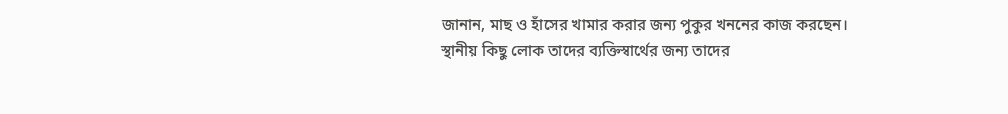জানান, মাছ ও হাঁসের খামার করার জন্য পুকুর খননের কাজ করছেন। স্থানীয় কিছু লোক তাদের ব্যক্তিস্বার্থের জন্য তাদের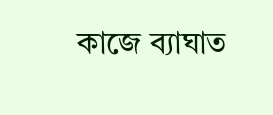কাজে ব্যাঘাত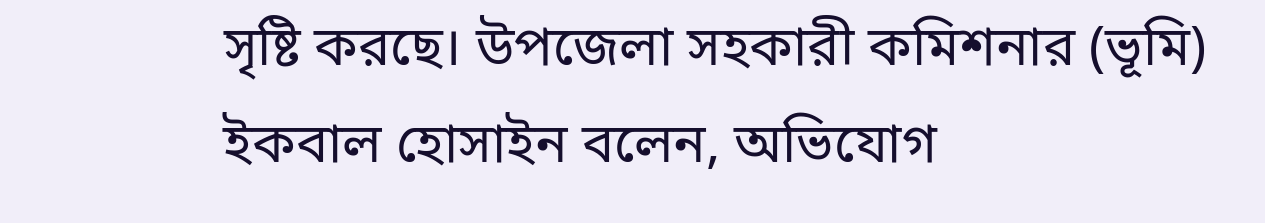সৃষ্টি করছে। উপজেলা সহকারী কমিশনার (ভূমি) ইকবাল হোসাইন বলেন, অভিযোগ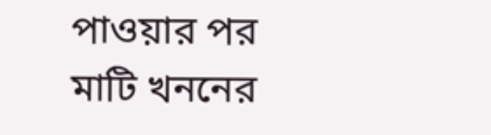পাওয়ার পর মাটি খননের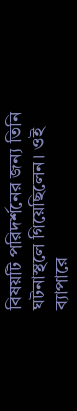বিষয়টি পরিদর্শনের জন্য তিনি ঘটনাস্থলে গিয়েছিলেন। ওই ব্যাপারে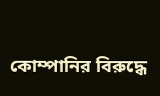কোম্পানির বিরুদ্ধে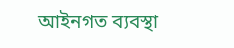আইনগত ব্যবস্থা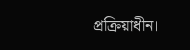প্রক্রিয়াধীন।